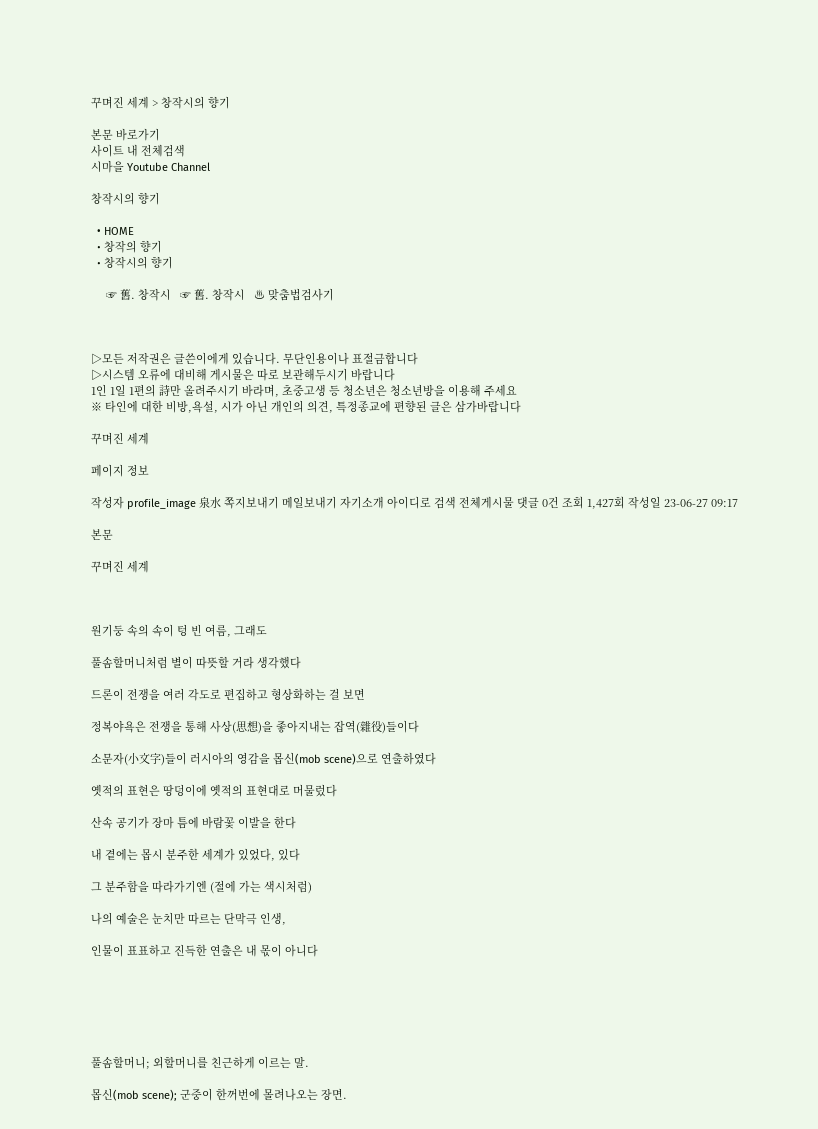꾸며진 세계 > 창작시의 향기

본문 바로가기
사이트 내 전체검색
시마을 Youtube Channel

창작시의 향기

  • HOME
  • 창작의 향기
  • 창작시의 향기

     ☞ 舊. 창작시   ☞ 舊. 창작시   ♨ 맞춤법검사기



▷모든 저작권은 글쓴이에게 있습니다. 무단인용이나 표절금합니다
▷시스템 오류에 대비해 게시물은 따로 보관해두시기 바랍니다
1인 1일 1편의 詩만 올려주시기 바라며, 초중고생 등 청소년은 청소년방을 이용해 주세요
※ 타인에 대한 비방,욕설, 시가 아닌 개인의 의견, 특정종교에 편향된 글은 삼가바랍니다

꾸며진 세계

페이지 정보

작성자 profile_image 泉水 쪽지보내기 메일보내기 자기소개 아이디로 검색 전체게시물 댓글 0건 조회 1,427회 작성일 23-06-27 09:17

본문

꾸며진 세계



원기둥 속의 속이 텅 빈 여름, 그래도

풀솜할머니처럼 별이 따뜻할 거라 생각했다

드론이 전쟁을 여러 각도로 편집하고 형상화하는 걸 보면

정복야욕은 전쟁을 통해 사상(思想)을 좋아지내는 잡역(雜役)들이다

소문자(小文字)들이 러시아의 영감을 몹신(mob scene)으로 연출하였다

옛적의 표현은 땅덩이에 옛적의 표현대로 머물렀다

산속 공기가 장마 틈에 바람꽃 이발을 한다

내 곁에는 몹시 분주한 세계가 있었다, 있다

그 분주함을 따라가기엔 (절에 가는 색시처럼)

나의 예술은 눈치만 따르는 단막극 인생,

인물이 표표하고 진득한 연출은 내 몫이 아니다






풀솜할머니; 외할머니를 친근하게 이르는 말.

몹신(mob scene); 군중이 한꺼번에 몰려나오는 장면.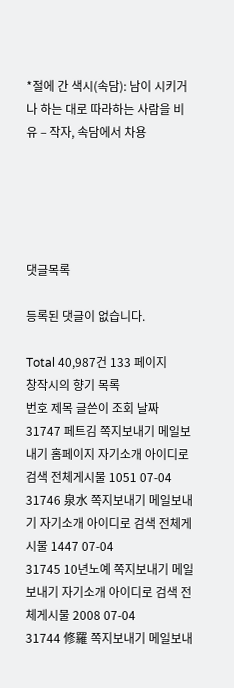*절에 간 색시(속담): 남이 시키거나 하는 대로 따라하는 사람을 비유 – 작자, 속담에서 차용





댓글목록

등록된 댓글이 없습니다.

Total 40,987건 133 페이지
창작시의 향기 목록
번호 제목 글쓴이 조회 날짜
31747 페트김 쪽지보내기 메일보내기 홈페이지 자기소개 아이디로 검색 전체게시물 1051 07-04
31746 泉水 쪽지보내기 메일보내기 자기소개 아이디로 검색 전체게시물 1447 07-04
31745 10년노예 쪽지보내기 메일보내기 자기소개 아이디로 검색 전체게시물 2008 07-04
31744 修羅 쪽지보내기 메일보내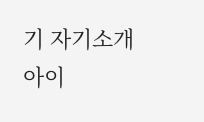기 자기소개 아이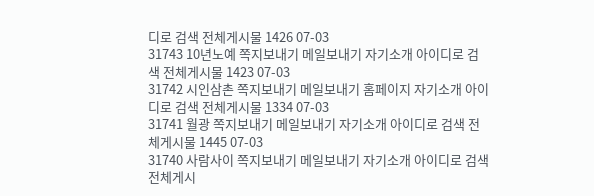디로 검색 전체게시물 1426 07-03
31743 10년노예 쪽지보내기 메일보내기 자기소개 아이디로 검색 전체게시물 1423 07-03
31742 시인삼촌 쪽지보내기 메일보내기 홈페이지 자기소개 아이디로 검색 전체게시물 1334 07-03
31741 월광 쪽지보내기 메일보내기 자기소개 아이디로 검색 전체게시물 1445 07-03
31740 사람사이 쪽지보내기 메일보내기 자기소개 아이디로 검색 전체게시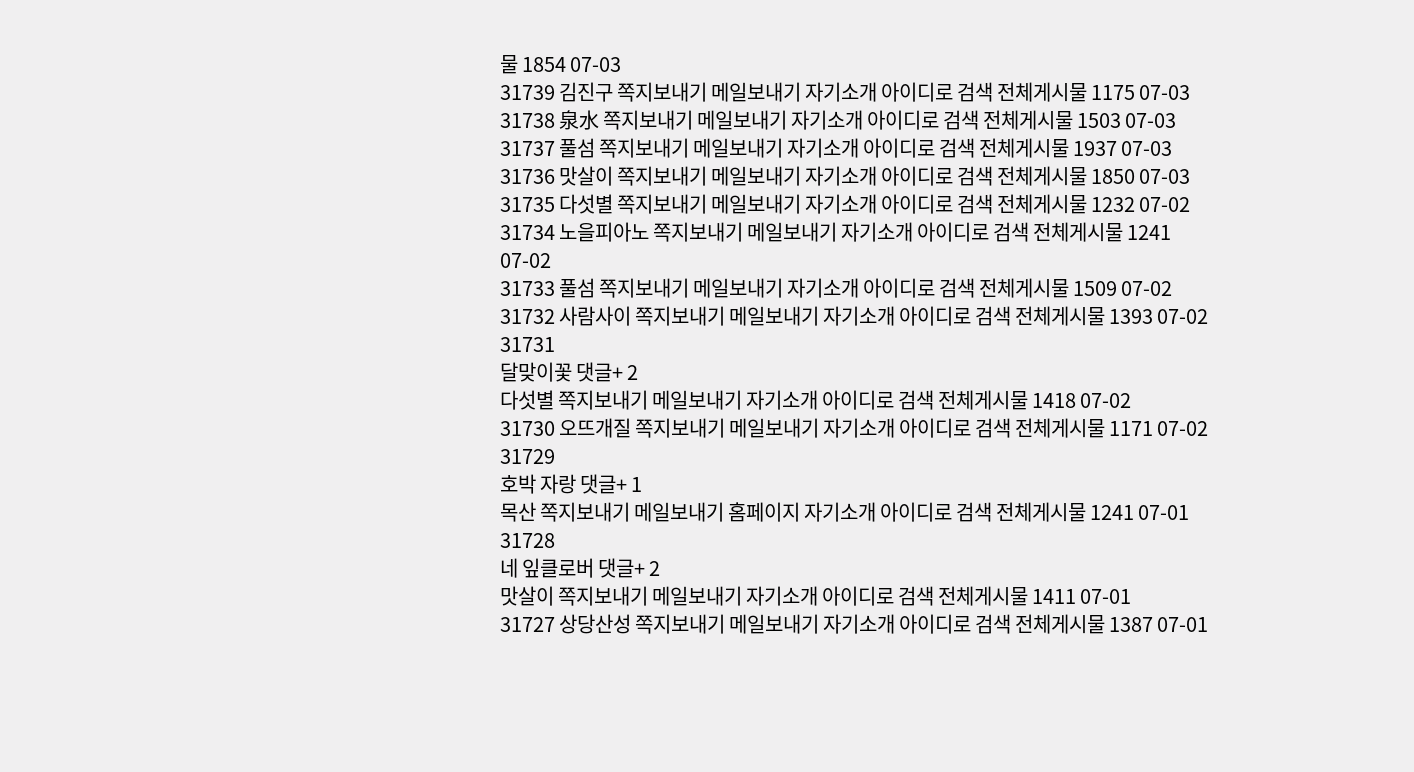물 1854 07-03
31739 김진구 쪽지보내기 메일보내기 자기소개 아이디로 검색 전체게시물 1175 07-03
31738 泉水 쪽지보내기 메일보내기 자기소개 아이디로 검색 전체게시물 1503 07-03
31737 풀섬 쪽지보내기 메일보내기 자기소개 아이디로 검색 전체게시물 1937 07-03
31736 맛살이 쪽지보내기 메일보내기 자기소개 아이디로 검색 전체게시물 1850 07-03
31735 다섯별 쪽지보내기 메일보내기 자기소개 아이디로 검색 전체게시물 1232 07-02
31734 노을피아노 쪽지보내기 메일보내기 자기소개 아이디로 검색 전체게시물 1241 07-02
31733 풀섬 쪽지보내기 메일보내기 자기소개 아이디로 검색 전체게시물 1509 07-02
31732 사람사이 쪽지보내기 메일보내기 자기소개 아이디로 검색 전체게시물 1393 07-02
31731
달맞이꽃 댓글+ 2
다섯별 쪽지보내기 메일보내기 자기소개 아이디로 검색 전체게시물 1418 07-02
31730 오뜨개질 쪽지보내기 메일보내기 자기소개 아이디로 검색 전체게시물 1171 07-02
31729
호박 자랑 댓글+ 1
목산 쪽지보내기 메일보내기 홈페이지 자기소개 아이디로 검색 전체게시물 1241 07-01
31728
네 잎클로버 댓글+ 2
맛살이 쪽지보내기 메일보내기 자기소개 아이디로 검색 전체게시물 1411 07-01
31727 상당산성 쪽지보내기 메일보내기 자기소개 아이디로 검색 전체게시물 1387 07-01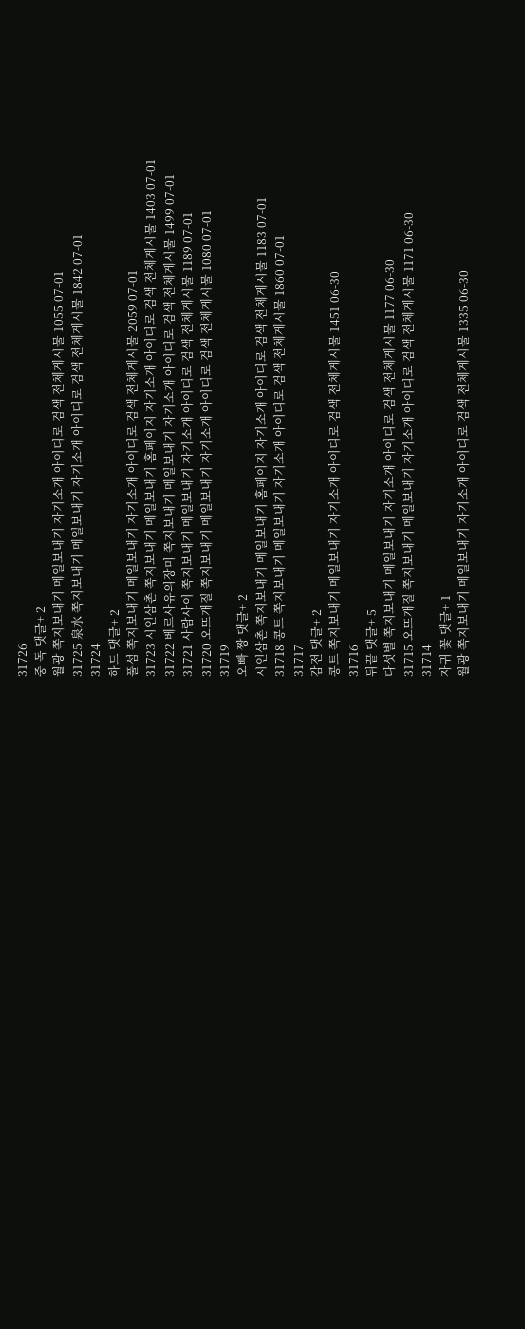31726
중 독 댓글+ 2
월광 쪽지보내기 메일보내기 자기소개 아이디로 검색 전체게시물 1055 07-01
31725 泉水 쪽지보내기 메일보내기 자기소개 아이디로 검색 전체게시물 1842 07-01
31724
하드 댓글+ 2
풀섬 쪽지보내기 메일보내기 자기소개 아이디로 검색 전체게시물 2059 07-01
31723 시인삼촌 쪽지보내기 메일보내기 홈페이지 자기소개 아이디로 검색 전체게시물 1403 07-01
31722 베르사유의장미 쪽지보내기 메일보내기 자기소개 아이디로 검색 전체게시물 1499 07-01
31721 사람사이 쪽지보내기 메일보내기 자기소개 아이디로 검색 전체게시물 1189 07-01
31720 오뜨개질 쪽지보내기 메일보내기 자기소개 아이디로 검색 전체게시물 1080 07-01
31719
오빠 짱 댓글+ 2
시인삼촌 쪽지보내기 메일보내기 홈페이지 자기소개 아이디로 검색 전체게시물 1183 07-01
31718 콩트 쪽지보내기 메일보내기 자기소개 아이디로 검색 전체게시물 1860 07-01
31717
감전 댓글+ 2
콩트 쪽지보내기 메일보내기 자기소개 아이디로 검색 전체게시물 1451 06-30
31716
뒤끝 댓글+ 5
다섯별 쪽지보내기 메일보내기 자기소개 아이디로 검색 전체게시물 1177 06-30
31715 오뜨개질 쪽지보내기 메일보내기 자기소개 아이디로 검색 전체게시물 1171 06-30
31714
자귀 꽃 댓글+ 1
월광 쪽지보내기 메일보내기 자기소개 아이디로 검색 전체게시물 1335 06-30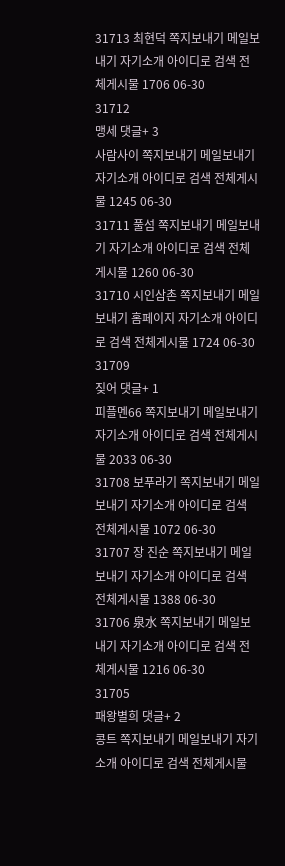31713 최현덕 쪽지보내기 메일보내기 자기소개 아이디로 검색 전체게시물 1706 06-30
31712
맹세 댓글+ 3
사람사이 쪽지보내기 메일보내기 자기소개 아이디로 검색 전체게시물 1245 06-30
31711 풀섬 쪽지보내기 메일보내기 자기소개 아이디로 검색 전체게시물 1260 06-30
31710 시인삼촌 쪽지보내기 메일보내기 홈페이지 자기소개 아이디로 검색 전체게시물 1724 06-30
31709
짖어 댓글+ 1
피플멘66 쪽지보내기 메일보내기 자기소개 아이디로 검색 전체게시물 2033 06-30
31708 보푸라기 쪽지보내기 메일보내기 자기소개 아이디로 검색 전체게시물 1072 06-30
31707 장 진순 쪽지보내기 메일보내기 자기소개 아이디로 검색 전체게시물 1388 06-30
31706 泉水 쪽지보내기 메일보내기 자기소개 아이디로 검색 전체게시물 1216 06-30
31705
패왕별희 댓글+ 2
콩트 쪽지보내기 메일보내기 자기소개 아이디로 검색 전체게시물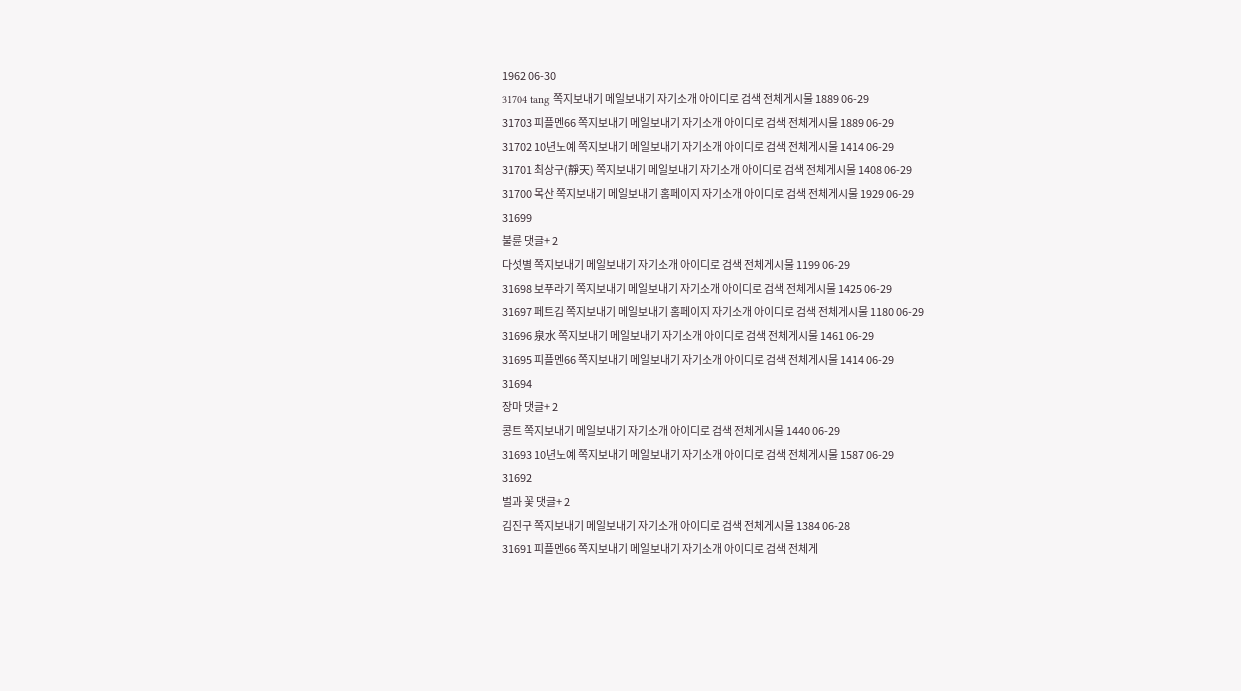1962 06-30
31704 tang 쪽지보내기 메일보내기 자기소개 아이디로 검색 전체게시물 1889 06-29
31703 피플멘66 쪽지보내기 메일보내기 자기소개 아이디로 검색 전체게시물 1889 06-29
31702 10년노예 쪽지보내기 메일보내기 자기소개 아이디로 검색 전체게시물 1414 06-29
31701 최상구(靜天) 쪽지보내기 메일보내기 자기소개 아이디로 검색 전체게시물 1408 06-29
31700 목산 쪽지보내기 메일보내기 홈페이지 자기소개 아이디로 검색 전체게시물 1929 06-29
31699
불륜 댓글+ 2
다섯별 쪽지보내기 메일보내기 자기소개 아이디로 검색 전체게시물 1199 06-29
31698 보푸라기 쪽지보내기 메일보내기 자기소개 아이디로 검색 전체게시물 1425 06-29
31697 페트김 쪽지보내기 메일보내기 홈페이지 자기소개 아이디로 검색 전체게시물 1180 06-29
31696 泉水 쪽지보내기 메일보내기 자기소개 아이디로 검색 전체게시물 1461 06-29
31695 피플멘66 쪽지보내기 메일보내기 자기소개 아이디로 검색 전체게시물 1414 06-29
31694
장마 댓글+ 2
콩트 쪽지보내기 메일보내기 자기소개 아이디로 검색 전체게시물 1440 06-29
31693 10년노예 쪽지보내기 메일보내기 자기소개 아이디로 검색 전체게시물 1587 06-29
31692
벌과 꽃 댓글+ 2
김진구 쪽지보내기 메일보내기 자기소개 아이디로 검색 전체게시물 1384 06-28
31691 피플멘66 쪽지보내기 메일보내기 자기소개 아이디로 검색 전체게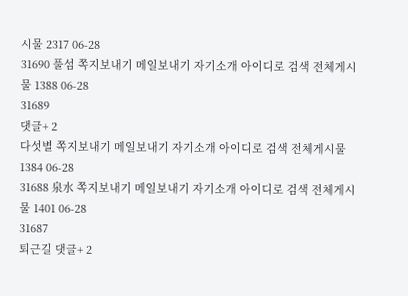시물 2317 06-28
31690 풀섬 쪽지보내기 메일보내기 자기소개 아이디로 검색 전체게시물 1388 06-28
31689
댓글+ 2
다섯별 쪽지보내기 메일보내기 자기소개 아이디로 검색 전체게시물 1384 06-28
31688 泉水 쪽지보내기 메일보내기 자기소개 아이디로 검색 전체게시물 1401 06-28
31687
퇴근길 댓글+ 2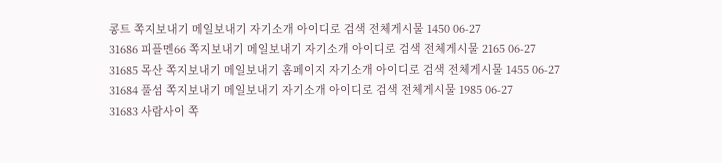콩트 쪽지보내기 메일보내기 자기소개 아이디로 검색 전체게시물 1450 06-27
31686 피플멘66 쪽지보내기 메일보내기 자기소개 아이디로 검색 전체게시물 2165 06-27
31685 목산 쪽지보내기 메일보내기 홈페이지 자기소개 아이디로 검색 전체게시물 1455 06-27
31684 풀섬 쪽지보내기 메일보내기 자기소개 아이디로 검색 전체게시물 1985 06-27
31683 사람사이 쪽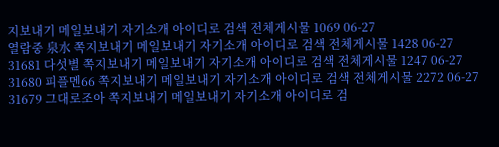지보내기 메일보내기 자기소개 아이디로 검색 전체게시물 1069 06-27
열람중 泉水 쪽지보내기 메일보내기 자기소개 아이디로 검색 전체게시물 1428 06-27
31681 다섯별 쪽지보내기 메일보내기 자기소개 아이디로 검색 전체게시물 1247 06-27
31680 피플멘66 쪽지보내기 메일보내기 자기소개 아이디로 검색 전체게시물 2272 06-27
31679 그대로조아 쪽지보내기 메일보내기 자기소개 아이디로 검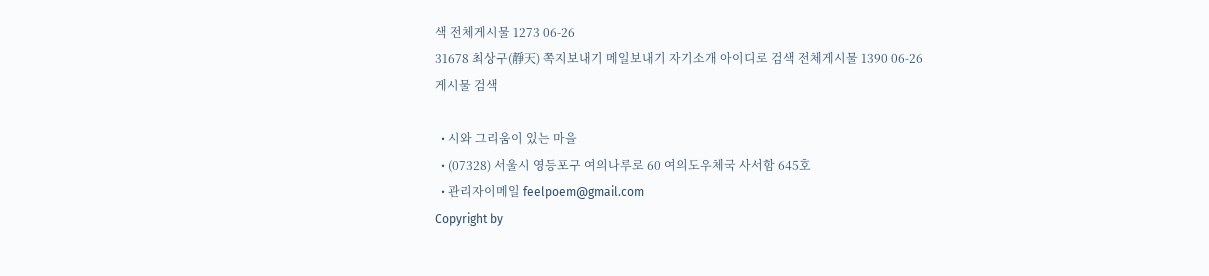색 전체게시물 1273 06-26
31678 최상구(靜天) 쪽지보내기 메일보내기 자기소개 아이디로 검색 전체게시물 1390 06-26
게시물 검색

  • 시와 그리움이 있는 마을
  • (07328) 서울시 영등포구 여의나루로 60 여의도우체국 사서함 645호
  • 관리자이메일 feelpoem@gmail.com
Copyright by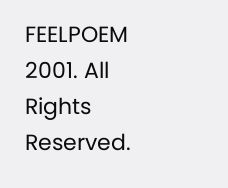FEELPOEM 2001. All Rights Reserved.